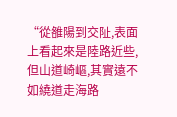“從雒陽到交阯,表面上看起來是陸路近些,但山道崎嶇,其實遠不如繞道走海路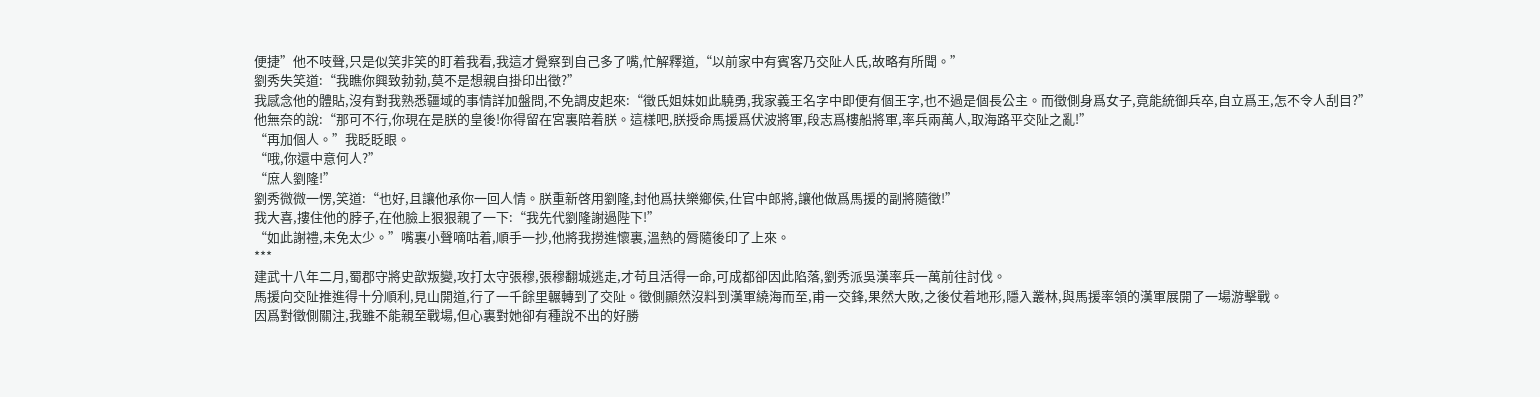便捷”他不吱聲,只是似笑非笑的盯着我看,我這才覺察到自己多了嘴,忙解釋道,“以前家中有賓客乃交阯人氏,故略有所聞。”
劉秀失笑道:“我瞧你興致勃勃,莫不是想親自掛印出徵?”
我感念他的體貼,沒有對我熟悉疆域的事情詳加盤問,不免調皮起來:“徵氏姐妹如此驍勇,我家義王名字中即便有個王字,也不過是個長公主。而徵側身爲女子,竟能統御兵卒,自立爲王,怎不令人刮目?”
他無奈的說:“那可不行,你現在是朕的皇後!你得留在宮裏陪着朕。這樣吧,朕授命馬援爲伏波將軍,段志爲樓船將軍,率兵兩萬人,取海路平交阯之亂!”
“再加個人。”我眨眨眼。
“哦,你還中意何人?”
“庶人劉隆!”
劉秀微微一愣,笑道:“也好,且讓他承你一回人情。朕重新啓用劉隆,封他爲扶樂鄉侯,仕官中郎將,讓他做爲馬援的副將隨徵!”
我大喜,摟住他的脖子,在他臉上狠狠親了一下:“我先代劉隆謝過陛下!”
“如此謝禮,未免太少。”嘴裏小聲嘀咕着,順手一抄,他將我撈進懷裏,溫熱的脣隨後印了上來。
***
建武十八年二月,蜀郡守將史歆叛變,攻打太守張穆,張穆翻城逃走,才苟且活得一命,可成都卻因此陷落,劉秀派吳漢率兵一萬前往討伐。
馬援向交阯推進得十分順利,見山開道,行了一千餘里輾轉到了交阯。徵側顯然沒料到漢軍繞海而至,甫一交鋒,果然大敗,之後仗着地形,隱入叢林,與馬援率領的漢軍展開了一場游擊戰。
因爲對徵側關注,我雖不能親至戰場,但心裏對她卻有種說不出的好勝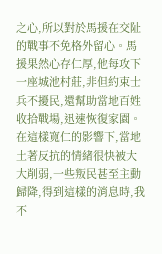之心,所以對於馬援在交阯的戰事不免格外留心。馬援果然心存仁厚,他每攻下一座城池村莊,非但約束士兵不擾民,還幫助當地百姓收拾戰場,迅速恢復家園。在這樣寬仁的影響下,當地土著反抗的情緒很快被大大削弱,一些叛民甚至主動歸降,得到這樣的消息時,我不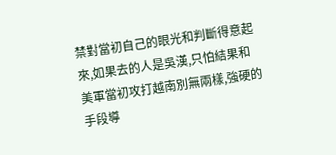禁對當初自己的眼光和判斷得意起來,如果去的人是吳漢,只怕結果和美軍當初攻打越南別無兩樣,強硬的手段導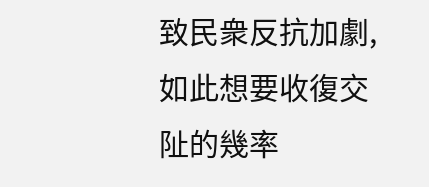致民衆反抗加劇,如此想要收復交阯的幾率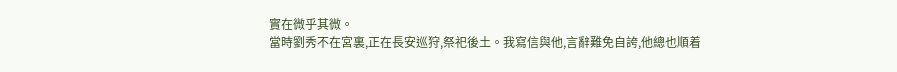實在微乎其微。
當時劉秀不在宮裏,正在長安巡狩,祭祀後土。我寫信與他,言辭難免自誇,他總也順着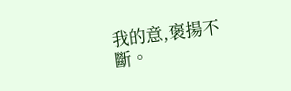我的意,褒揚不斷。